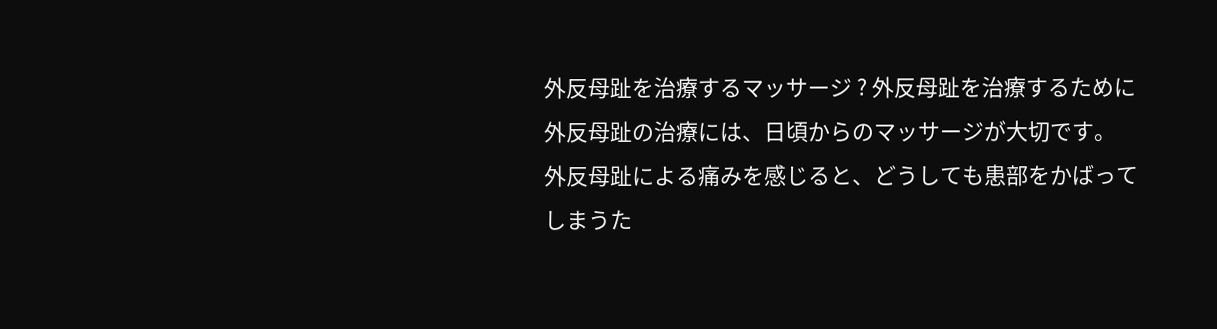外反母趾を治療するマッサージ ? 外反母趾を治療するために
外反母趾の治療には、日頃からのマッサージが大切です。
外反母趾による痛みを感じると、どうしても患部をかばってしまうた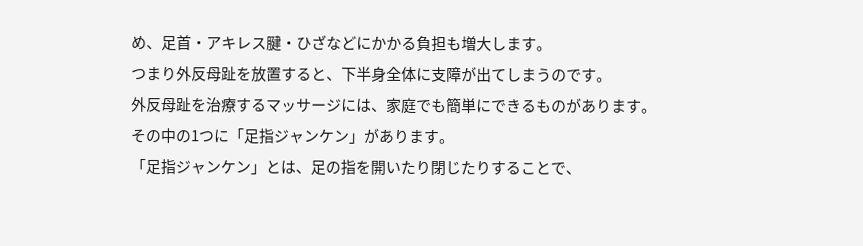め、足首・アキレス腱・ひざなどにかかる負担も増大します。
つまり外反母趾を放置すると、下半身全体に支障が出てしまうのです。
外反母趾を治療するマッサージには、家庭でも簡単にできるものがあります。
その中の1つに「足指ジャンケン」があります。
「足指ジャンケン」とは、足の指を開いたり閉じたりすることで、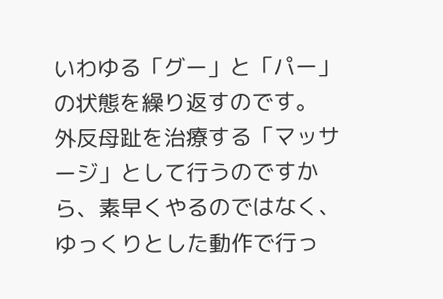いわゆる「グー」と「パー」の状態を繰り返すのです。
外反母趾を治療する「マッサージ」として行うのですから、素早くやるのではなく、ゆっくりとした動作で行っ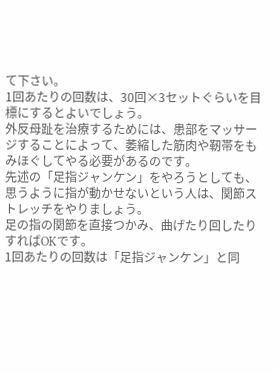て下さい。
1回あたりの回数は、30回×3セットぐらいを目標にするとよいでしょう。
外反母趾を治療するためには、患部をマッサージすることによって、萎縮した筋肉や靭帯をもみほぐしてやる必要があるのです。
先述の「足指ジャンケン」をやろうとしても、思うように指が動かせないという人は、関節ストレッチをやりましょう。
足の指の関節を直接つかみ、曲げたり回したりすればOKです。
1回あたりの回数は「足指ジャンケン」と同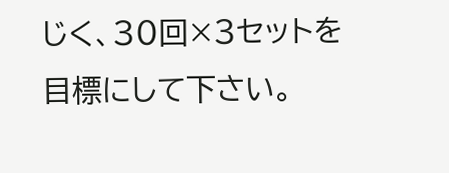じく、30回×3セットを目標にして下さい。